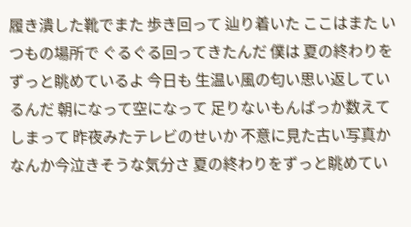履き潰した靴でまた 歩き回って 辿り着いた ここはまた いつもの場所で ぐるぐる回ってきたんだ 僕は 夏の終わりをずっと眺めているよ 今日も 生温い風の匂い思い返しているんだ 朝になって空になって 足りないもんばっか数えてしまって 昨夜みたテレビのせいか 不意に見た古い写真か なんか今泣きそうな気分さ 夏の終わりをずっと眺めてい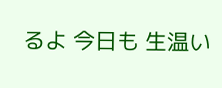るよ 今日も 生温い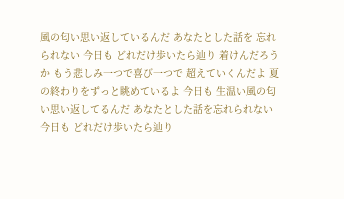風の匂い思い返しているんだ あなたとした話を 忘れられない 今日も どれだけ歩いたら辿り 着けんだろうか もう悲しみ一つで喜び一つで 超えていくんだよ 夏の終わりをずっと眺めているよ 今日も 生温い風の匂い思い返してるんだ あなたとした話を忘れられない 今日も どれだけ歩いたら辿り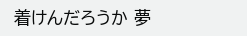着けんだろうか 夢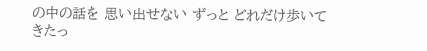の中の話を 思い出せない ずっと どれだけ歩いてきたっ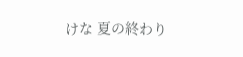けな 夏の終わり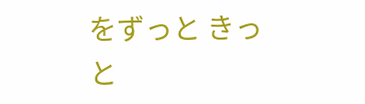をずっと きっと